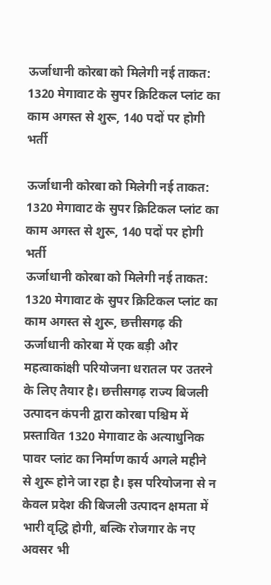ऊर्जाधानी कोरबा को मिलेगी नई ताकत: 1320 मेगावाट के सुपर क्रिटिकल प्लांट का काम अगस्त से शुरू, 140 पदों पर होगी भर्ती

ऊर्जाधानी कोरबा को मिलेगी नई ताकत: 1320 मेगावाट के सुपर क्रिटिकल प्लांट का काम अगस्त से शुरू, 140 पदों पर होगी भर्ती
ऊर्जाधानी कोरबा को मिलेगी नई ताकत: 1320 मेगावाट के सुपर क्रिटिकल प्लांट का काम अगस्त से शुरू, छत्तीसगढ़ की ऊर्जाधानी कोरबा में एक बड़ी और महत्वाकांक्षी परियोजना धरातल पर उतरने के लिए तैयार है। छत्तीसगढ़ राज्य बिजली उत्पादन कंपनी द्वारा कोरबा पश्चिम में प्रस्तावित 1320 मेगावाट के अत्याधुनिक पावर प्लांट का निर्माण कार्य अगले महीने से शुरू होने जा रहा है। इस परियोजना से न केवल प्रदेश की बिजली उत्पादन क्षमता में भारी वृद्धि होगी, बल्कि रोजगार के नए अवसर भी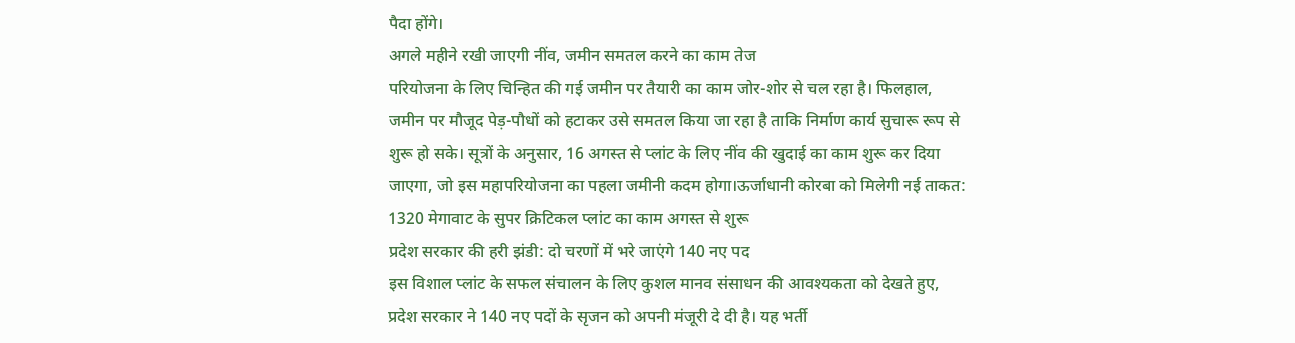पैदा होंगे।
अगले महीने रखी जाएगी नींव, जमीन समतल करने का काम तेज
परियोजना के लिए चिन्हित की गई जमीन पर तैयारी का काम जोर-शोर से चल रहा है। फिलहाल, जमीन पर मौजूद पेड़-पौधों को हटाकर उसे समतल किया जा रहा है ताकि निर्माण कार्य सुचारू रूप से शुरू हो सके। सूत्रों के अनुसार, 16 अगस्त से प्लांट के लिए नींव की खुदाई का काम शुरू कर दिया जाएगा, जो इस महापरियोजना का पहला जमीनी कदम होगा।ऊर्जाधानी कोरबा को मिलेगी नई ताकत: 1320 मेगावाट के सुपर क्रिटिकल प्लांट का काम अगस्त से शुरू
प्रदेश सरकार की हरी झंडी: दो चरणों में भरे जाएंगे 140 नए पद
इस विशाल प्लांट के सफल संचालन के लिए कुशल मानव संसाधन की आवश्यकता को देखते हुए, प्रदेश सरकार ने 140 नए पदों के सृजन को अपनी मंजूरी दे दी है। यह भर्ती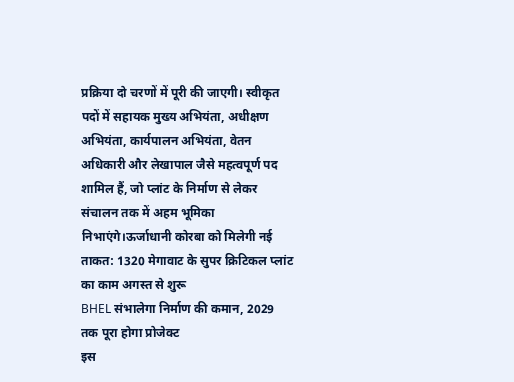प्रक्रिया दो चरणों में पूरी की जाएगी। स्वीकृत पदों में सहायक मुख्य अभियंता, अधीक्षण अभियंता, कार्यपालन अभियंता, वेतन अधिकारी और लेखापाल जैसे महत्वपूर्ण पद शामिल हैं, जो प्लांट के निर्माण से लेकर संचालन तक में अहम भूमिका निभाएंगे।ऊर्जाधानी कोरबा को मिलेगी नई ताकत: 1320 मेगावाट के सुपर क्रिटिकल प्लांट का काम अगस्त से शुरू
BHEL संभालेगा निर्माण की कमान, 2029 तक पूरा होगा प्रोजेक्ट
इस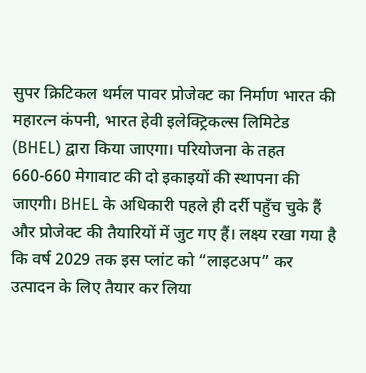सुपर क्रिटिकल थर्मल पावर प्रोजेक्ट का निर्माण भारत की महारत्न कंपनी, भारत हेवी इलेक्ट्रिकल्स लिमिटेड (BHEL) द्वारा किया जाएगा। परियोजना के तहत 660-660 मेगावाट की दो इकाइयों की स्थापना की जाएगी। BHEL के अधिकारी पहले ही दर्री पहुँच चुके हैं और प्रोजेक्ट की तैयारियों में जुट गए हैं। लक्ष्य रखा गया है कि वर्ष 2029 तक इस प्लांट को “लाइटअप” कर उत्पादन के लिए तैयार कर लिया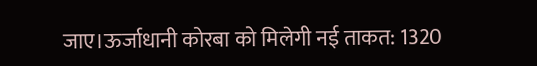जाए।ऊर्जाधानी कोरबा को मिलेगी नई ताकत: 1320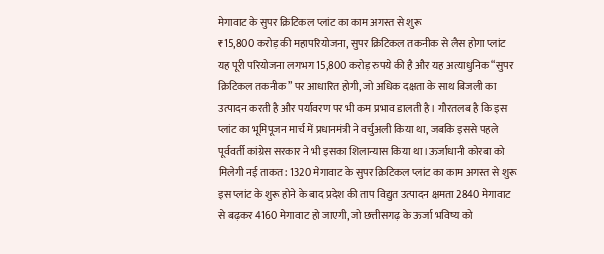मेगावाट के सुपर क्रिटिकल प्लांट का काम अगस्त से शुरू
₹15,800 करोड़ की महापरियोजना, सुपर क्रिटिकल तकनीक से लैस होगा प्लांट
यह पूरी परियोजना लगभग 15,800 करोड़ रुपये की है और यह अत्याधुनिक “सुपर क्रिटिकल तकनीक” पर आधारित होगी, जो अधिक दक्षता के साथ बिजली का उत्पादन करती है और पर्यावरण पर भी कम प्रभाव डालती है। गौरतलब है कि इस प्लांट का भूमिपूजन मार्च में प्रधानमंत्री ने वर्चुअली किया था, जबकि इससे पहले पूर्ववर्ती कांग्रेस सरकार ने भी इसका शिलान्यास किया था।ऊर्जाधानी कोरबा को मिलेगी नई ताकत: 1320 मेगावाट के सुपर क्रिटिकल प्लांट का काम अगस्त से शुरू
इस प्लांट के शुरू होने के बाद प्रदेश की ताप विद्युत उत्पादन क्षमता 2840 मेगावाट से बढ़कर 4160 मेगावाट हो जाएगी, जो छत्तीसगढ़ के ऊर्जा भविष्य को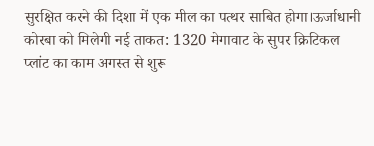सुरक्षित करने की दिशा में एक मील का पत्थर साबित होगा।ऊर्जाधानी कोरबा को मिलेगी नई ताकत: 1320 मेगावाट के सुपर क्रिटिकल प्लांट का काम अगस्त से शुरू